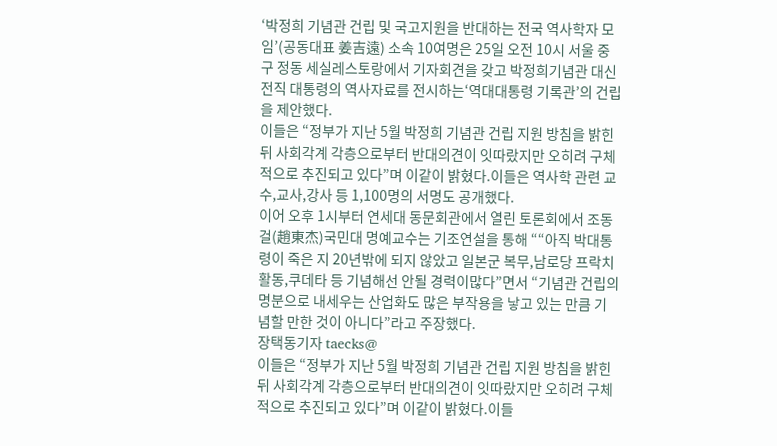‘박정희 기념관 건립 및 국고지원을 반대하는 전국 역사학자 모임’(공동대표 姜吉遠) 소속 10여명은 25일 오전 10시 서울 중구 정동 세실레스토랑에서 기자회견을 갖고 박정희기념관 대신 전직 대통령의 역사자료를 전시하는‘역대대통령 기록관’의 건립을 제안했다.
이들은 “정부가 지난 5월 박정희 기념관 건립 지원 방침을 밝힌 뒤 사회각계 각층으로부터 반대의견이 잇따랐지만 오히려 구체적으로 추진되고 있다”며 이같이 밝혔다.이들은 역사학 관련 교수,교사,강사 등 1,100명의 서명도 공개했다.
이어 오후 1시부터 연세대 동문회관에서 열린 토론회에서 조동걸(趙東杰)국민대 명예교수는 기조연설을 통해 ““아직 박대통령이 죽은 지 20년밖에 되지 않았고 일본군 복무,남로당 프락치 활동,쿠데타 등 기념해선 안될 경력이많다”면서 “기념관 건립의 명분으로 내세우는 산업화도 많은 부작용을 낳고 있는 만큼 기념할 만한 것이 아니다”라고 주장했다.
장택동기자 taecks@
이들은 “정부가 지난 5월 박정희 기념관 건립 지원 방침을 밝힌 뒤 사회각계 각층으로부터 반대의견이 잇따랐지만 오히려 구체적으로 추진되고 있다”며 이같이 밝혔다.이들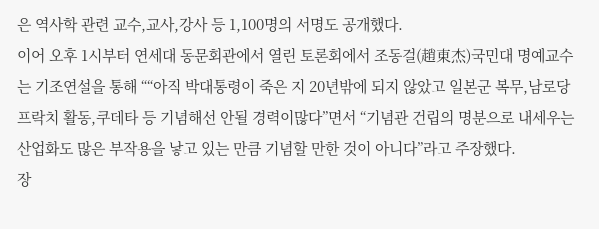은 역사학 관련 교수,교사,강사 등 1,100명의 서명도 공개했다.
이어 오후 1시부터 연세대 동문회관에서 열린 토론회에서 조동걸(趙東杰)국민대 명예교수는 기조연설을 통해 ““아직 박대통령이 죽은 지 20년밖에 되지 않았고 일본군 복무,남로당 프락치 활동,쿠데타 등 기념해선 안될 경력이많다”면서 “기념관 건립의 명분으로 내세우는 산업화도 많은 부작용을 낳고 있는 만큼 기념할 만한 것이 아니다”라고 주장했다.
장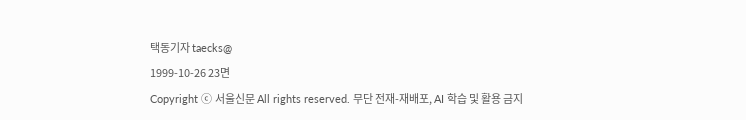택동기자 taecks@
1999-10-26 23면
Copyright ⓒ 서울신문 All rights reserved. 무단 전재-재배포, AI 학습 및 활용 금지